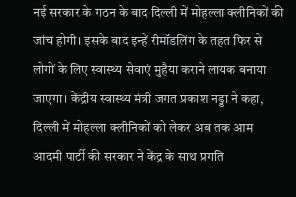नई सरकार के गठन के बाद दिल्ली में मोहल्ला क्लीनिकों की जांच होगी। इसके बाद इन्हें रीमॉडलिंग के तहत फिर से लोगों के लिए स्वास्थ्य सेवाएं मुहैया कराने लायक बनाया जाएगा। केंद्रीय स्वास्थ्य मंत्री जगत प्रकाश नड्डा ने कहा, दिल्ली में मोहल्ला क्लीनिकों को लेकर अब तक आम आदमी पार्टी की सरकार ने केंद्र के साथ प्रगति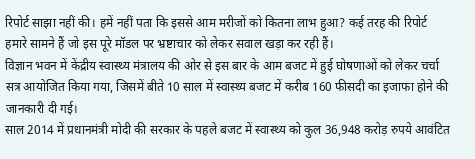रिपोर्ट साझा नहीं की। हमें नहीं पता कि इससे आम मरीजों को कितना लाभ हुआ? कई तरह की रिपोर्ट हमारे सामने हैं जो इस पूरे मॉडल पर भ्रष्टाचार को लेकर सवाल खड़ा कर रही हैं।
विज्ञान भवन में केंद्रीय स्वास्थ्य मंत्रालय की ओर से इस बार के आम बजट में हुई घोषणाओं को लेकर चर्चा सत्र आयोजित किया गया, जिसमें बीते 10 साल में स्वास्थ्य बजट में करीब 160 फीसदी का इजाफा होने की जानकारी दी गई।
साल 2014 में प्रधानमंत्री मोदी की सरकार के पहले बजट में स्वास्थ्य को कुल 36,948 करोड़ रुपये आवंटित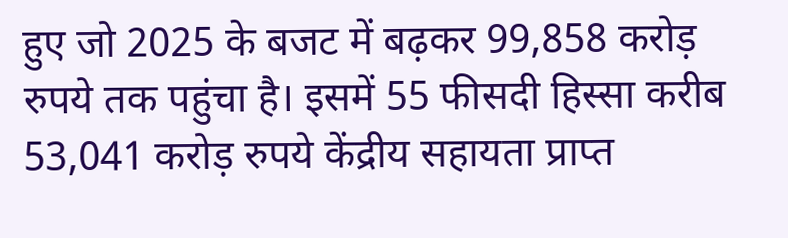हुए जो 2025 के बजट में बढ़कर 99,858 करोड़ रुपये तक पहुंचा है। इसमें 55 फीसदी हिस्सा करीब 53,041 करोड़ रुपये केंद्रीय सहायता प्राप्त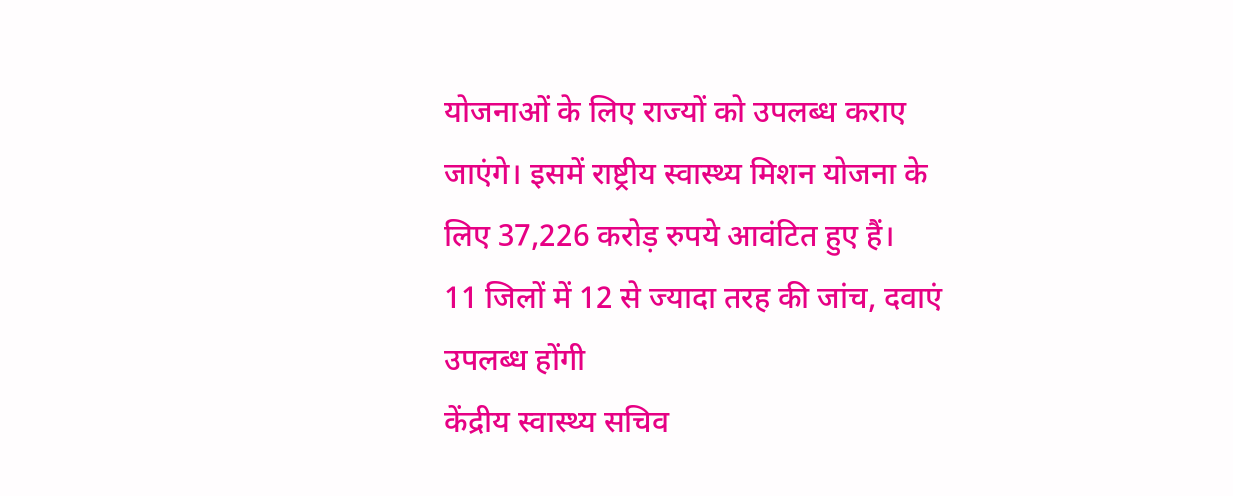योजनाओं के लिए राज्यों को उपलब्ध कराए जाएंगे। इसमें राष्ट्रीय स्वास्थ्य मिशन योजना के लिए 37,226 करोड़ रुपये आवंटित हुए हैं।
11 जिलों में 12 से ज्यादा तरह की जांच, दवाएं उपलब्ध होंगी
केंद्रीय स्वास्थ्य सचिव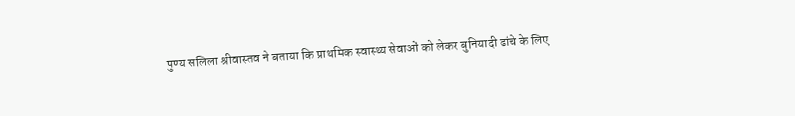पुण्य सलिला श्रीवास्तव ने बताया कि प्राथमिक स्वास्थ्य सेवाओं को लेकर बुनियादी ढांचे के लिए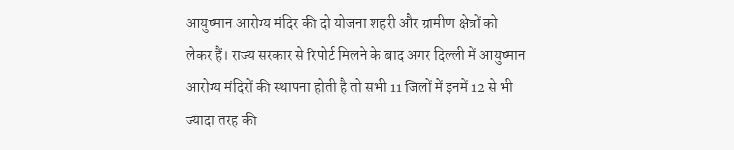आयुष्मान आरोग्य मंदिर की दो योजना शहरी और ग्रामीण क्षेत्रों को लेकर हैं। राज्य सरकार से रिपोर्ट मिलने के बाद अगर दिल्ली में आयुष्मान आरोग्य मंदिरों की स्थापना होती है तो सभी 11 जिलों में इनमें 12 से भी ज्यादा तरह की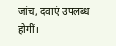जांच, दवाएं उपलब्ध होगीं।